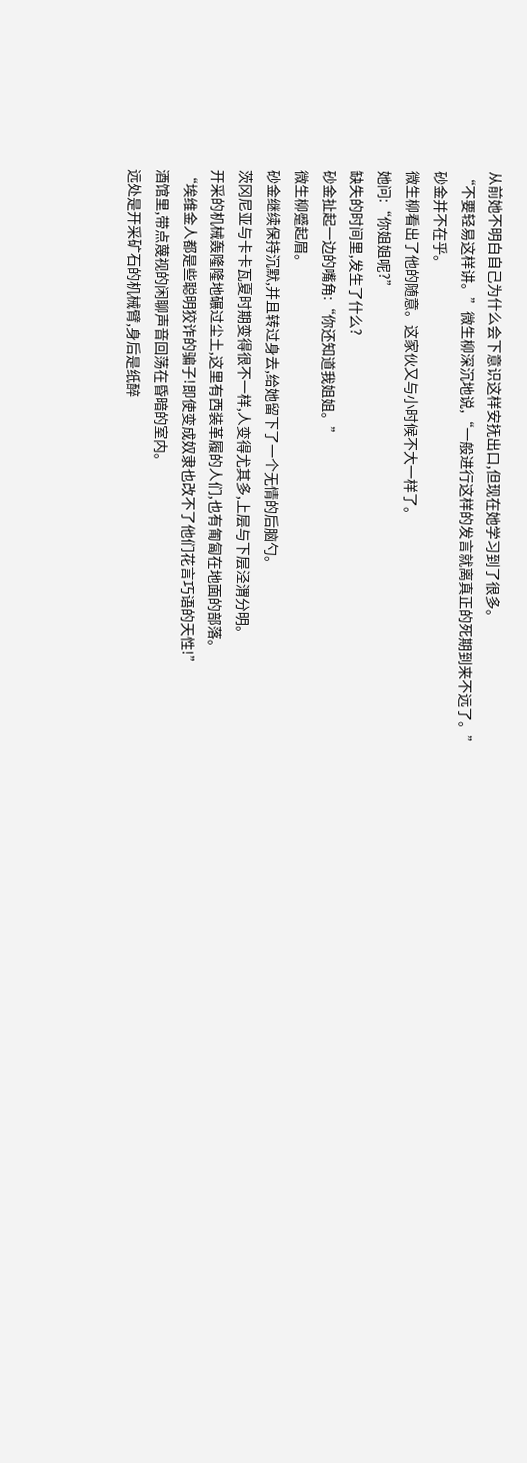从前她不明白自己为什么会下意识这样安抚出口,但现在她学习到了很多。
“不要轻易这样讲。”微生柳深沉地说,“一般进行这样的发言就离真正的死期到来不远了。”
砂金并不在乎。
微生柳看出了他的随意。这家伙又与小时候不大一样了。
她问:“你姐姐呢?”
缺失的时间里,发生了什么?
砂金扯起一边的嘴角:“你还知道我姐姐。”
微生柳蹙起眉。
砂金继续保持沉默,并且转过身去,给她留下了一个无情的后脑勺。
茨冈尼亚与卡卡瓦夏时期变得很不一样,人变得尤其多,上层与下层泾渭分明。
开采的机械轰隆隆地碾过尘土,这里有西装革履的人们,也有匍匐在地面的部落。
“埃维金人都是些聪明狡诈的骗子!即使变成奴隶也改不了他们花言巧语的天性!”
酒馆里,带点蔑视的闲聊声音回荡在昏暗的室内。
远处是开采矿石的机械臂,身后是纸醉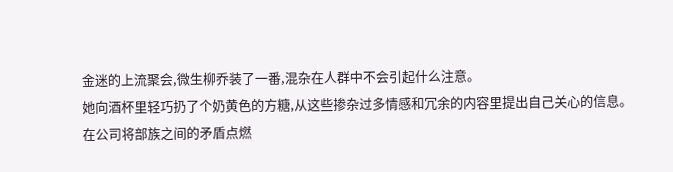金迷的上流聚会,微生柳乔装了一番,混杂在人群中不会引起什么注意。
她向酒杯里轻巧扔了个奶黄色的方糖,从这些掺杂过多情感和冗余的内容里提出自己关心的信息。
在公司将部族之间的矛盾点燃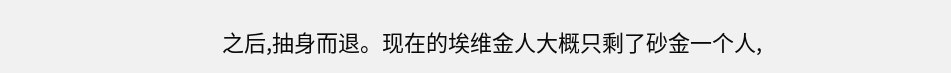之后,抽身而退。现在的埃维金人大概只剩了砂金一个人,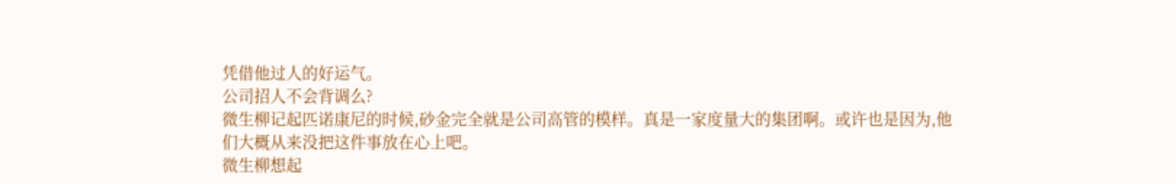凭借他过人的好运气。
公司招人不会背调么?
微生柳记起匹诺康尼的时候,砂金完全就是公司高管的模样。真是一家度量大的集团啊。或许也是因为,他们大概从来没把这件事放在心上吧。
微生柳想起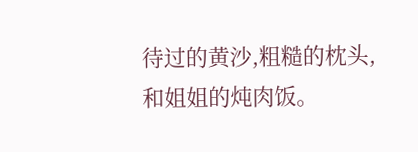待过的黄沙,粗糙的枕头,和姐姐的炖肉饭。